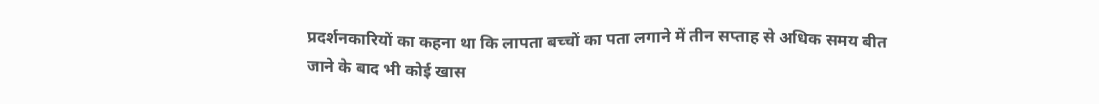प्रदर्शनकारियों का कहना था कि लापता बच्चों का पता लगाने में तीन सप्ताह से अधिक समय बीत जाने के बाद भी कोई खास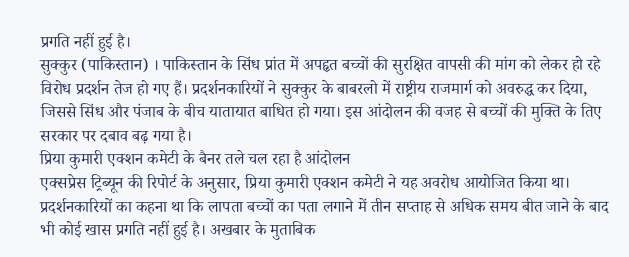प्रगति नहीं हुई है।
सुक्कुर (पाकिस्तान) । पाकिस्तान के सिंध प्रांत में अपहृत बच्चों की सुरक्षित वापसी की मांग को लेकर हो रहे विरोध प्रदर्शन तेज हो गए हैं। प्रदर्शनकारियों ने सुक्कुर के बाबरलो में राष्ट्रीय राजमार्ग को अवरुद्ध कर दिया, जिससे सिंध और पंजाब के बीच यातायात बाधित हो गया। इस आंदोलन की वजह से बच्चों की मुक्ति के तिए सरकार पर दबाव बढ़ गया है।
प्रिया कुमारी एक्शन कमेटी के बैनर तले चल रहा है आंदोलन
एक्सप्रेस ट्रिब्यून की रिपोर्ट के अनुसार, प्रिया कुमारी एक्शन कमेटी ने यह अवरोध आयोजित किया था। प्रदर्शनकारियों का कहना था कि लापता बच्चों का पता लगाने में तीन सप्ताह से अधिक समय बीत जाने के बाद भी कोई खास प्रगति नहीं हुई है। अखबार के मुताबिक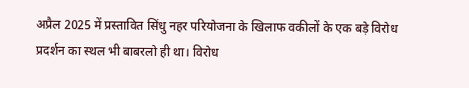अप्रैल 2025 में प्रस्तावित सिंधु नहर परियोजना के खिलाफ वकीलों के एक बड़े विरोध प्रदर्शन का स्थल भी बाबरलो ही था। विरोध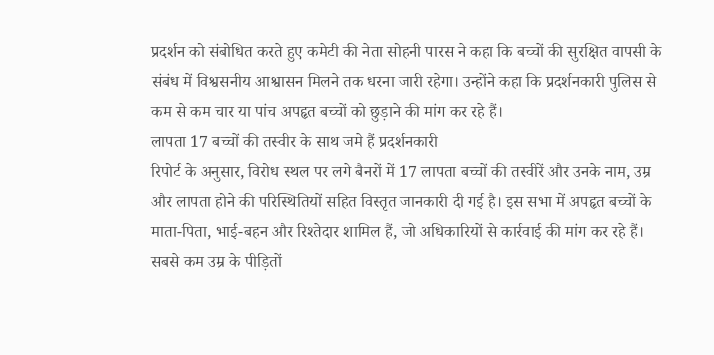प्रदर्शन को संबोधित करते हुए कमेटी की नेता सोहनी पारस ने कहा कि बच्चों की सुरक्षित वापसी के संबंध में विश्वसनीय आश्वासन मिलने तक धरना जारी रहेगा। उन्होंने कहा कि प्रदर्शनकारी पुलिस से कम से कम चार या पांच अपहृत बच्चों को छुड़ाने की मांग कर रहे हैं।
लापता 17 बच्चों की तस्वीर के साथ जमे हैं प्रदर्शनकारी
रिपोर्ट के अनुसार, विरोध स्थल पर लगे बैनरों में 17 लापता बच्चों की तस्वीरें और उनके नाम, उम्र और लापता होने की परिस्थितियों सहित विस्तृत जानकारी दी गई है। इस सभा में अपहृत बच्चों के माता-पिता, भाई-बहन और रिश्तेदार शामिल हैं, जो अधिकारियों से कार्रवाई की मांग कर रहे हैं। सबसे कम उम्र के पीड़ितों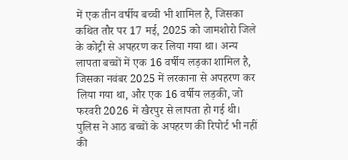में एक तीन वर्षीय बच्ची भी शामिल है, जिसका कथित तौर पर 17 मई, 2025 को जामशोरो जिले के कोट्री से अपहरण कर लिया गया था। अन्य लापता बच्चों में एक 16 वर्षीय लड़का शामिल है, जिसका नवंबर 2025 में लरकाना से अपहरण कर लिया गया था, और एक 16 वर्षीय लड़की, जो फरवरी 2026 में खैरपुर से लापता हो गई थी।
पुलिस ने आठ बच्चों के अपहरण की रिपोर्ट भी नहीं की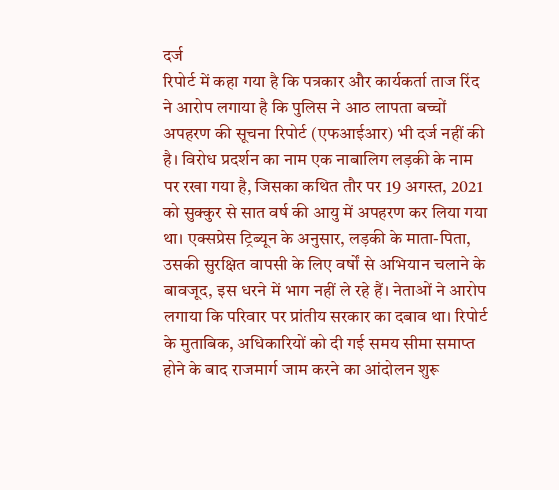दर्ज
रिपोर्ट में कहा गया है कि पत्रकार और कार्यकर्ता ताज रिंद ने आरोप लगाया है कि पुलिस ने आठ लापता बच्चों अपहरण की सूचना रिपोर्ट (एफआईआर) भी दर्ज नहीं की है। विरोध प्रदर्शन का नाम एक नाबालिग लड़की के नाम पर रखा गया है, जिसका कथित तौर पर 19 अगस्त, 2021 को सुक्कुर से सात वर्ष की आयु में अपहरण कर लिया गया था। एक्सप्रेस ट्रिब्यून के अनुसार, लड़की के माता-पिता, उसकी सुरक्षित वापसी के लिए वर्षों से अभियान चलाने के बावजूद, इस धरने में भाग नहीं ले रहे हैं। नेताओं ने आरोप लगाया कि परिवार पर प्रांतीय सरकार का दबाव था। रिपोर्ट के मुताबिक, अधिकारियों को दी गई समय सीमा समाप्त होने के बाद राजमार्ग जाम करने का आंदोलन शुरू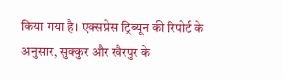किया गया है। एक्सप्रेस ट्रिब्यून की रिपोर्ट के अनुसार, सुक्कुर और खैरपुर के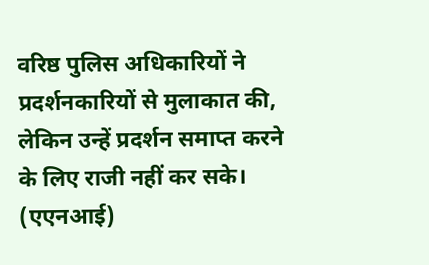वरिष्ठ पुलिस अधिकारियों ने प्रदर्शनकारियों से मुलाकात की, लेकिन उन्हें प्रदर्शन समाप्त करने के लिए राजी नहीं कर सके। (एएनआई)